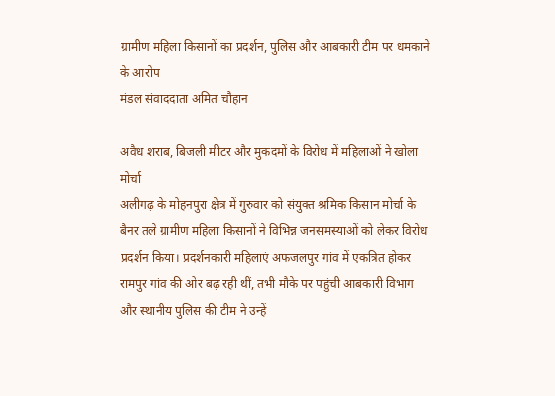ग्रामीण महिला किसानों का प्रदर्शन, पुलिस और आबकारी टीम पर धमकाने के आरोप
मंडल संवाददाता अमित चौहान

अवैध शराब, बिजली मीटर और मुकदमों के विरोध में महिलाओं ने खोला मोर्चा
अलीगढ़ के मोहनपुरा क्षेत्र में गुरुवार को संयुक्त श्रमिक किसान मोर्चा के बैनर तले ग्रामीण महिला किसानों ने विभिन्न जनसमस्याओं को लेकर विरोध प्रदर्शन किया। प्रदर्शनकारी महिलाएं अफजलपुर गांव में एकत्रित होकर रामपुर गांव की ओर बढ़ रही थीं, तभी मौके पर पहुंची आबकारी विभाग और स्थानीय पुलिस की टीम ने उन्हें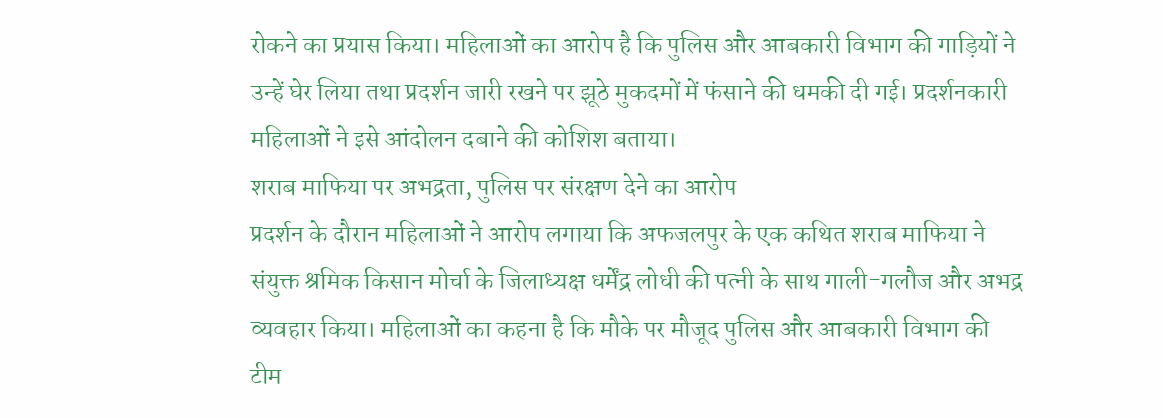रोकने का प्रयास किया। महिलाओं का आरोप है कि पुलिस और आबकारी विभाग की गाड़ियों ने उन्हें घेर लिया तथा प्रदर्शन जारी रखने पर झूठे मुकदमों में फंसाने की धमकी दी गई। प्रदर्शनकारी महिलाओं ने इसे आंदोलन दबाने की कोशिश बताया।
शराब माफिया पर अभद्रता, पुलिस पर संरक्षण देने का आरोप
प्रदर्शन के दौरान महिलाओं ने आरोप लगाया कि अफजलपुर के एक कथित शराब माफिया ने संयुक्त श्रमिक किसान मोर्चा के जिलाध्यक्ष धर्मेंद्र लोधी की पत्नी के साथ गाली-गलौज और अभद्र व्यवहार किया। महिलाओं का कहना है कि मौके पर मौजूद पुलिस और आबकारी विभाग की टीम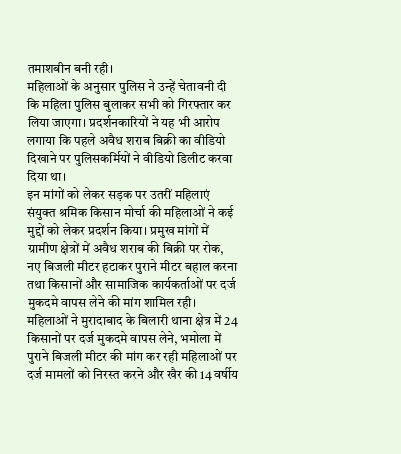तमाशबीन बनी रही।
महिलाओं के अनुसार पुलिस ने उन्हें चेतावनी दी कि महिला पुलिस बुलाकर सभी को गिरफ्तार कर लिया जाएगा। प्रदर्शनकारियों ने यह भी आरोप लगाया कि पहले अवैध शराब बिक्री का वीडियो दिखाने पर पुलिसकर्मियों ने वीडियो डिलीट करवा दिया था।
इन मांगों को लेकर सड़क पर उतरीं महिलाएं
संयुक्त श्रमिक किसान मोर्चा की महिलाओं ने कई मुद्दों को लेकर प्रदर्शन किया। प्रमुख मांगों में ग्रामीण क्षेत्रों में अवैध शराब की बिक्री पर रोक, नए बिजली मीटर हटाकर पुराने मीटर बहाल करना तथा किसानों और सामाजिक कार्यकर्ताओं पर दर्ज मुकदमे वापस लेने की मांग शामिल रही। महिलाओं ने मुरादाबाद के बिलारी थाना क्षेत्र में 24 किसानों पर दर्ज मुकदमे वापस लेने, भमोला में पुराने बिजली मीटर की मांग कर रही महिलाओं पर दर्ज मामलों को निरस्त करने और खैर की 14 वर्षीय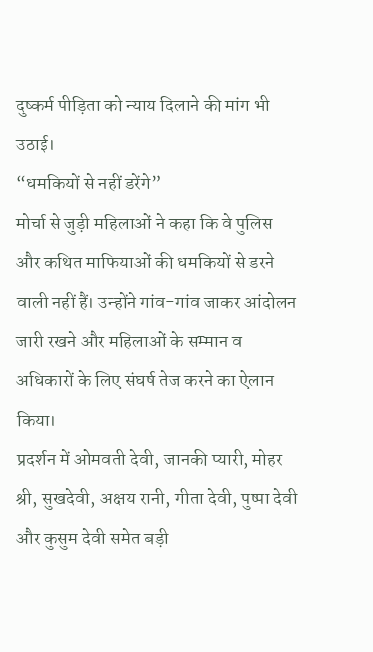दुष्कर्म पीड़िता को न्याय दिलाने की मांग भी उठाई।
“धमकियों से नहीं डरेंगे”
मोर्चा से जुड़ी महिलाओं ने कहा कि वे पुलिस और कथित माफियाओं की धमकियों से डरने वाली नहीं हैं। उन्होंने गांव-गांव जाकर आंदोलन जारी रखने और महिलाओं के सम्मान व अधिकारों के लिए संघर्ष तेज करने का ऐलान किया।
प्रदर्शन में ओमवती देवी, जानकी प्यारी, मोहर श्री, सुखदेवी, अक्षय रानी, गीता देवी, पुष्पा देवी और कुसुम देवी समेत बड़ी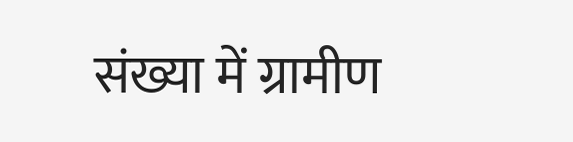संख्या में ग्रामीण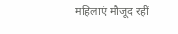महिलाएं मौजूद रहीं